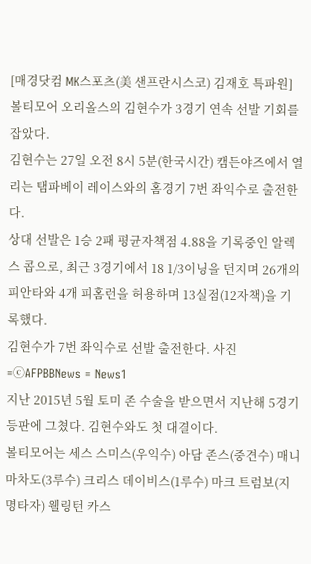[매경닷컴 MK스포츠(美 샌프란시스코) 김재호 특파원] 볼티모어 오리올스의 김현수가 3경기 연속 선발 기회를 잡았다.
김현수는 27일 오전 8시 5분(한국시간) 캠든야즈에서 열리는 탬파베이 레이스와의 홈경기 7번 좌익수로 출전한다.
상대 선발은 1승 2패 평균자책점 4.88을 기록중인 알렉스 콥으로, 최근 3경기에서 18 1/3이닝을 던지며 26개의 피안타와 4개 피홈런을 허용하며 13실점(12자책)을 기록했다.
김현수가 7번 좌익수로 선발 출전한다. 사진=ⓒAFPBBNews = News1
지난 2015년 5월 토미 존 수술을 받으면서 지난해 5경기 등판에 그쳤다. 김현수와도 첫 대결이다.
볼티모어는 세스 스미스(우익수) 아담 존스(중견수) 매니 마차도(3루수) 크리스 데이비스(1루수) 마크 트럼보(지명타자) 웰링턴 카스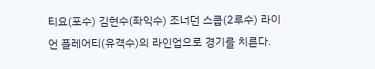티요(포수) 김현수(좌익수) 조너던 스쿱(2루수) 라이언 플레어티(유격수)의 라인업으로 경기를 치른다.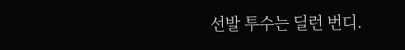선발 투수는 딜런 번디.